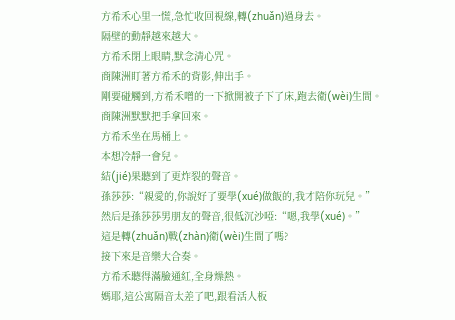方希禾心里一慌,急忙收回視線,轉(zhuǎn)過身去。
隔壁的動靜越來越大。
方希禾閉上眼睛,默念清心咒。
商陳洲盯著方希禾的背影,伸出手。
剛要碰觸到,方希禾噌的一下掀開被子下了床,跑去衛(wèi)生間。
商陳洲默默把手拿回來。
方希禾坐在馬桶上。
本想冷靜一會兒。
結(jié)果聽到了更炸裂的聲音。
孫莎莎:“親愛的,你說好了要學(xué)做飯的,我才陪你玩兒。”
然后是孫莎莎男朋友的聲音,很低沉沙啞:“嗯,我學(xué)。”
這是轉(zhuǎn)戰(zhàn)衛(wèi)生間了嗎?
接下來是音樂大合奏。
方希禾聽得滿臉通紅,全身燥熱。
媽耶,這公寓隔音太差了吧,跟看活人板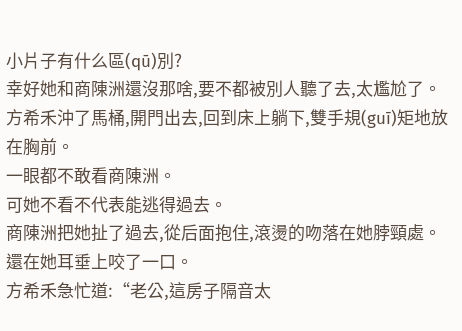小片子有什么區(qū)別?
幸好她和商陳洲還沒那啥,要不都被別人聽了去,太尷尬了。
方希禾沖了馬桶,開門出去,回到床上躺下,雙手規(guī)矩地放在胸前。
一眼都不敢看商陳洲。
可她不看不代表能逃得過去。
商陳洲把她扯了過去,從后面抱住,滾燙的吻落在她脖頸處。
還在她耳垂上咬了一口。
方希禾急忙道:“老公,這房子隔音太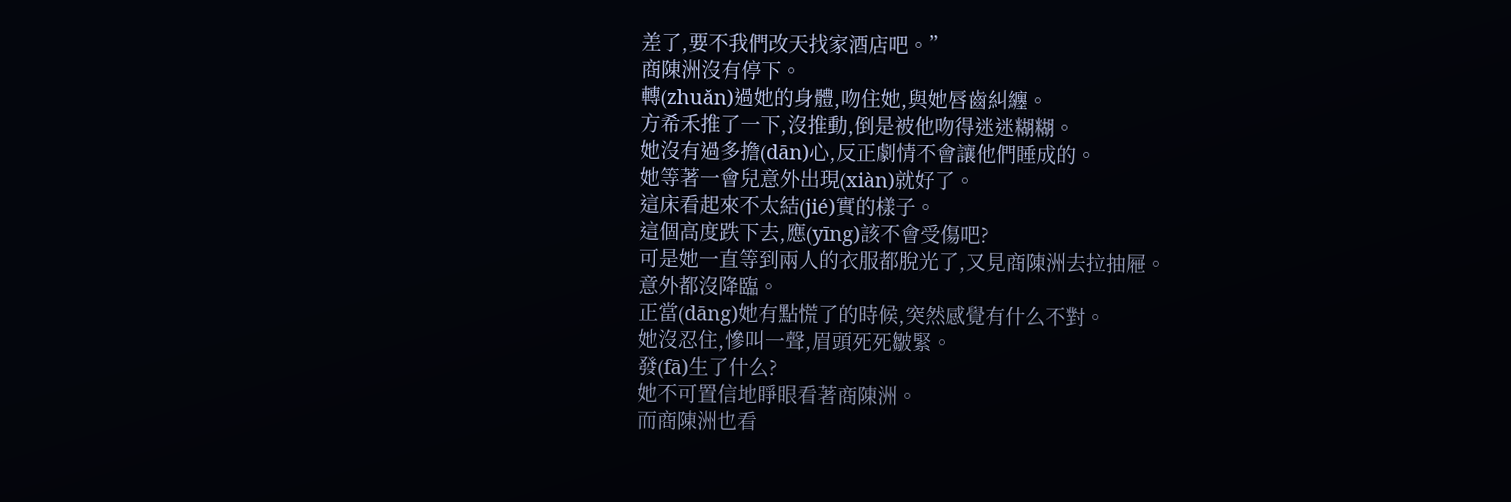差了,要不我們改天找家酒店吧。”
商陳洲沒有停下。
轉(zhuǎn)過她的身體,吻住她,與她唇齒糾纏。
方希禾推了一下,沒推動,倒是被他吻得迷迷糊糊。
她沒有過多擔(dān)心,反正劇情不會讓他們睡成的。
她等著一會兒意外出現(xiàn)就好了。
這床看起來不太結(jié)實的樣子。
這個高度跌下去,應(yīng)該不會受傷吧?
可是她一直等到兩人的衣服都脫光了,又見商陳洲去拉抽屜。
意外都沒降臨。
正當(dāng)她有點慌了的時候,突然感覺有什么不對。
她沒忍住,慘叫一聲,眉頭死死皺緊。
發(fā)生了什么?
她不可置信地睜眼看著商陳洲。
而商陳洲也看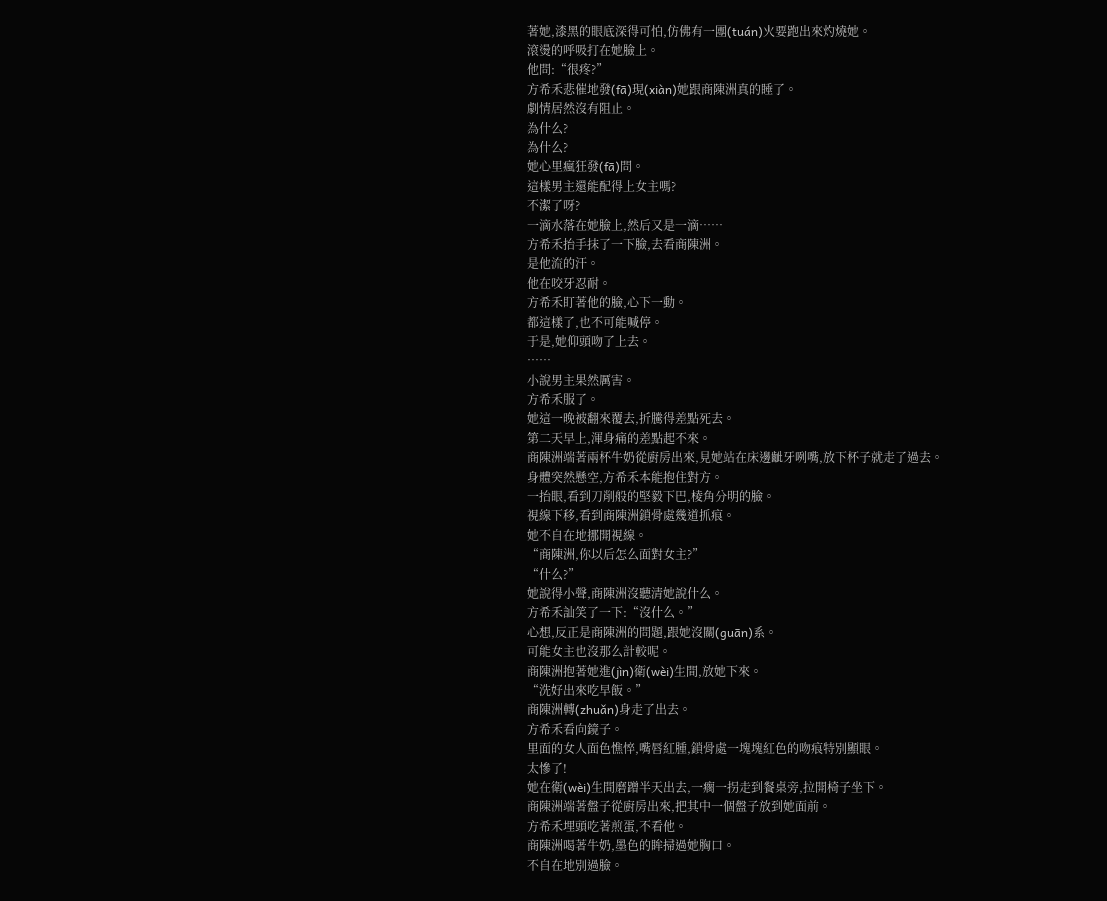著她,漆黑的眼底深得可怕,仿佛有一團(tuán)火要跑出來灼燒她。
滾燙的呼吸打在她臉上。
他問:“很疼?”
方希禾悲催地發(fā)現(xiàn)她跟商陳洲真的睡了。
劇情居然沒有阻止。
為什么?
為什么?
她心里瘋狂發(fā)問。
這樣男主還能配得上女主嗎?
不潔了呀?
一滴水落在她臉上,然后又是一滴……
方希禾抬手抹了一下臉,去看商陳洲。
是他流的汗。
他在咬牙忍耐。
方希禾盯著他的臉,心下一動。
都這樣了,也不可能喊停。
于是,她仰頭吻了上去。
……
小說男主果然厲害。
方希禾服了。
她這一晚被翻來覆去,折騰得差點死去。
第二天早上,渾身痛的差點起不來。
商陳洲端著兩杯牛奶從廚房出來,見她站在床邊齜牙咧嘴,放下杯子就走了過去。
身體突然懸空,方希禾本能抱住對方。
一抬眼,看到刀削般的堅毅下巴,棱角分明的臉。
視線下移,看到商陳洲鎖骨處幾道抓痕。
她不自在地挪開視線。
“商陳洲,你以后怎么面對女主?”
“什么?”
她說得小聲,商陳洲沒聽清她說什么。
方希禾訕笑了一下:“沒什么。”
心想,反正是商陳洲的問題,跟她沒關(guān)系。
可能女主也沒那么計較呢。
商陳洲抱著她進(jìn)衛(wèi)生間,放她下來。
“洗好出來吃早飯。”
商陳洲轉(zhuǎn)身走了出去。
方希禾看向鏡子。
里面的女人面色憔悴,嘴唇紅腫,鎖骨處一塊塊紅色的吻痕特別顯眼。
太慘了!
她在衛(wèi)生間磨蹭半天出去,一瘸一拐走到餐桌旁,拉開椅子坐下。
商陳洲端著盤子從廚房出來,把其中一個盤子放到她面前。
方希禾埋頭吃著煎蛋,不看他。
商陳洲喝著牛奶,墨色的眸掃過她胸口。
不自在地別過臉。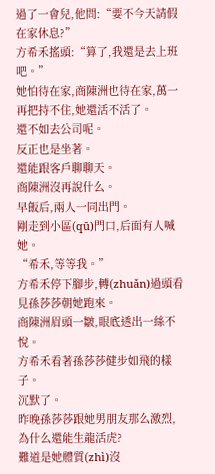過了一會兒,他問:“要不今天請假在家休息?”
方希禾搖頭:“算了,我還是去上班吧。”
她怕待在家,商陳洲也待在家,萬一再把持不住,她還活不活了。
還不如去公司呢。
反正也是坐著。
還能跟客戶聊聊天。
商陳洲沒再說什么。
早飯后,兩人一同出門。
剛走到小區(qū)門口,后面有人喊她。
“希禾,等等我。”
方希禾停下腳步,轉(zhuǎn)過頭看見孫莎莎朝她跑來。
商陳洲眉頭一皺,眼底透出一絲不悅。
方希禾看著孫莎莎健步如飛的樣子。
沉默了。
昨晚孫莎莎跟她男朋友那么激烈,為什么還能生龍活虎?
難道是她體質(zhì)沒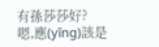有孫莎莎好?
嗯,應(yīng)該是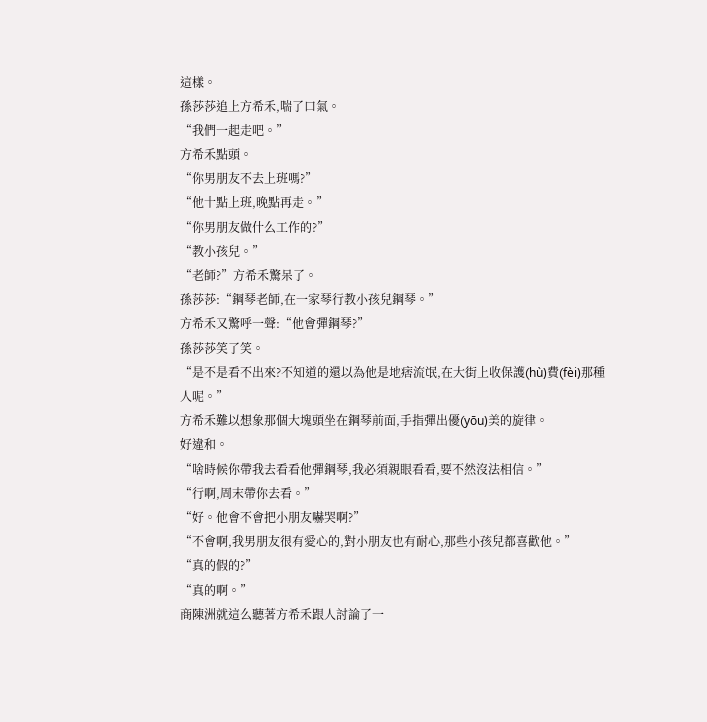這樣。
孫莎莎追上方希禾,喘了口氣。
“我們一起走吧。”
方希禾點頭。
“你男朋友不去上班嗎?”
“他十點上班,晚點再走。”
“你男朋友做什么工作的?”
“教小孩兒。”
“老師?”方希禾驚呆了。
孫莎莎:“鋼琴老師,在一家琴行教小孩兒鋼琴。”
方希禾又驚呼一聲:“他會彈鋼琴?”
孫莎莎笑了笑。
“是不是看不出來?不知道的還以為他是地痞流氓,在大街上收保護(hù)費(fèi)那種人呢。”
方希禾難以想象那個大塊頭坐在鋼琴前面,手指彈出優(yōu)美的旋律。
好違和。
“啥時候你帶我去看看他彈鋼琴,我必須親眼看看,要不然沒法相信。”
“行啊,周末帶你去看。”
“好。他會不會把小朋友嚇哭啊?”
“不會啊,我男朋友很有愛心的,對小朋友也有耐心,那些小孩兒都喜歡他。”
“真的假的?”
“真的啊。”
商陳洲就這么聽著方希禾跟人討論了一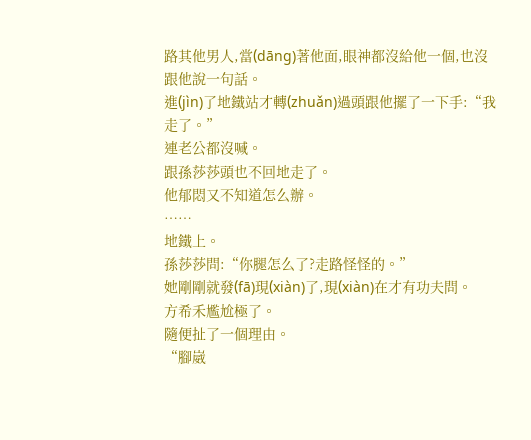路其他男人,當(dāng)著他面,眼神都沒給他一個,也沒跟他說一句話。
進(jìn)了地鐵站才轉(zhuǎn)過頭跟他擺了一下手:“我走了。”
連老公都沒喊。
跟孫莎莎頭也不回地走了。
他郁悶又不知道怎么辦。
……
地鐵上。
孫莎莎問:“你腿怎么了?走路怪怪的。”
她剛剛就發(fā)現(xiàn)了,現(xiàn)在才有功夫問。
方希禾尷尬極了。
隨便扯了一個理由。
“腳崴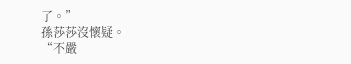了。”
孫莎莎沒懷疑。
“不嚴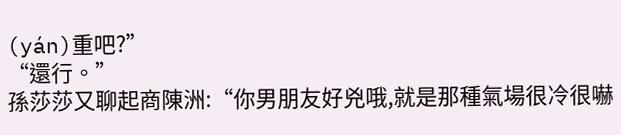(yán)重吧?”
“還行。”
孫莎莎又聊起商陳洲:“你男朋友好兇哦,就是那種氣場很冷很嚇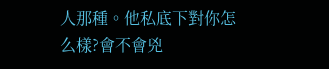人那種。他私底下對你怎么樣?會不會兇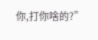你,打你啥的?”